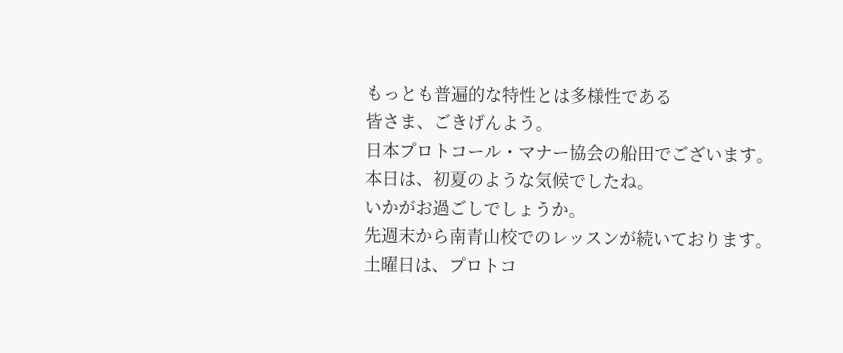もっとも普遍的な特性とは多様性である
皆さま、ごきげんよう。
日本プロトコール・マナー協会の船田でございます。
本日は、初夏のような気候でしたね。
いかがお過ごしでしょうか。
先週末から南青山校でのレッスンが続いております。
土曜日は、プロトコ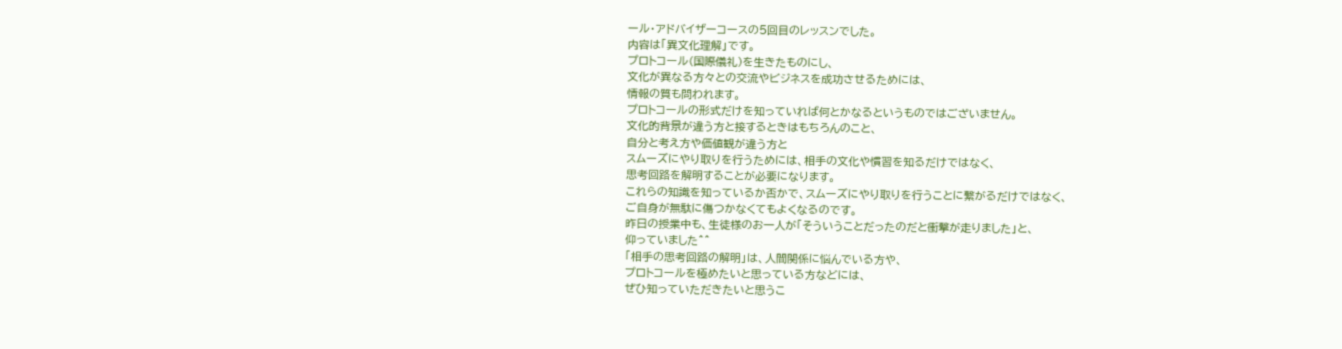ール・アドバイザーコースの5回目のレッスンでした。
内容は「異文化理解」です。
プロトコール(国際儀礼)を生きたものにし、
文化が異なる方々との交流やビジネスを成功させるためには、
情報の質も問われます。
プロトコールの形式だけを知っていれば何とかなるというものではございません。
文化的背景が違う方と接するときはもちろんのこと、
自分と考え方や価値観が違う方と
スムーズにやり取りを行うためには、相手の文化や慣習を知るだけではなく、
思考回路を解明することが必要になります。
これらの知識を知っているか否かで、スムーズにやり取りを行うことに繋がるだけではなく、
ご自身が無駄に傷つかなくてもよくなるのです。
昨日の授業中も、生徒様のお一人が「そういうことだったのだと衝撃が走りました」と、
仰っていました^^
「相手の思考回路の解明」は、人間関係に悩んでいる方や、
プロトコールを極めたいと思っている方などには、
ぜひ知っていただきたいと思うこ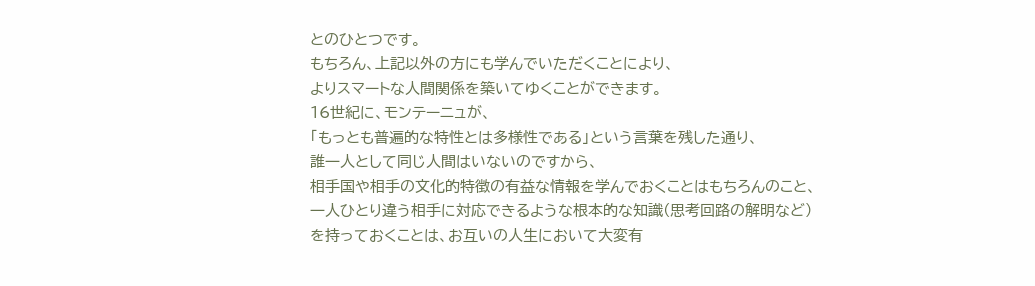とのひとつです。
もちろん、上記以外の方にも学んでいただくことにより、
よりスマートな人間関係を築いてゆくことができます。
16世紀に、モンテーニュが、
「もっとも普遍的な特性とは多様性である」という言葉を残した通り、
誰一人として同じ人間はいないのですから、
相手国や相手の文化的特徴の有益な情報を学んでおくことはもちろんのこと、
一人ひとり違う相手に対応できるような根本的な知識(思考回路の解明など)
を持っておくことは、お互いの人生において大変有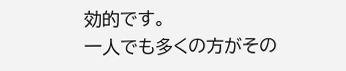効的です。
一人でも多くの方がその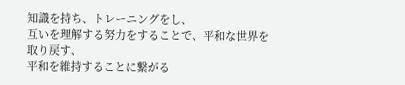知識を持ち、トレーニングをし、
互いを理解する努力をすることで、平和な世界を取り戻す、
平和を維持することに繋がる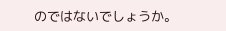のではないでしょうか。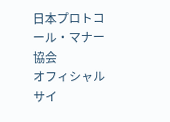日本プロトコール・マナー協会
オフィシャルサイ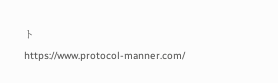ト
https://www.protocol-manner.com/